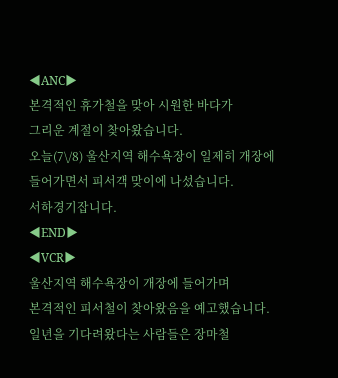◀ANC▶
본격적인 휴가철을 맞아 시원한 바다가
그리운 계절이 찾아왔습니다.
오늘(7\/8) 울산지역 해수욕장이 일제히 개장에
들어가면서 피서객 맞이에 나섰습니다.
서하경기잡니다.
◀END▶
◀VCR▶
울산지역 해수욕장이 개장에 들어가며
본격적인 피서철이 찾아왔음을 예고했습니다.
일년을 기다려왔다는 사람들은 장마철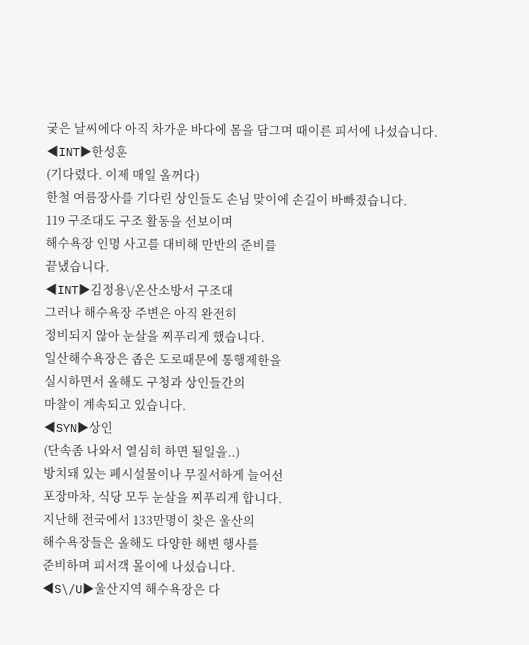궂은 날씨에다 아직 차가운 바다에 몸을 담그며 때이른 피서에 나섰습니다.
◀INT▶한성훈
(기다렸다. 이제 매일 올꺼다)
한철 여름장사를 기다린 상인들도 손님 맞이에 손길이 바빠졌습니다.
119 구조대도 구조 활동을 선보이며
해수욕장 인명 사고를 대비해 만반의 준비를
끝냈습니다.
◀INT▶김정용\/온산소방서 구조대
그러나 해수욕장 주변은 아직 완전히
정비되지 않아 눈살을 찌푸리게 했습니다.
일산해수욕장은 좁은 도로때문에 통행제한을
실시하면서 올해도 구청과 상인들간의
마찰이 계속되고 있습니다.
◀SYN▶상인
(단속좀 나와서 열심히 하면 될일을..)
방치돼 있는 폐시설물이나 무질서하게 늘어선
포장마차, 식당 모두 눈살을 찌푸리게 합니다.
지난해 전국에서 133만명이 찾은 울산의
해수욕장들은 올해도 다양한 해변 행사를
준비하며 피서객 몰이에 나섰습니다.
◀S\/U▶울산지역 해수욕장은 다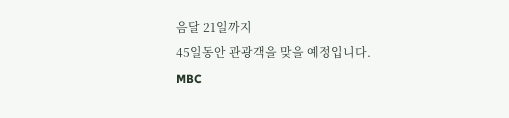음달 21일까지
45일동안 관광객을 맞을 예정입니다.
MBC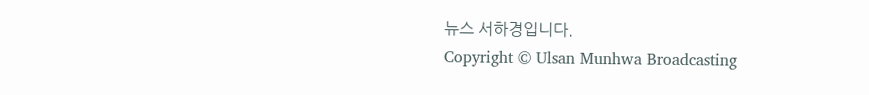뉴스 서하경입니다.
Copyright © Ulsan Munhwa Broadcasting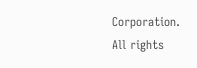Corporation. All rights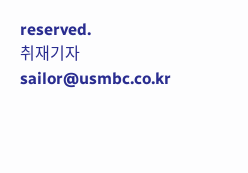reserved.
취재기자
sailor@usmbc.co.kr